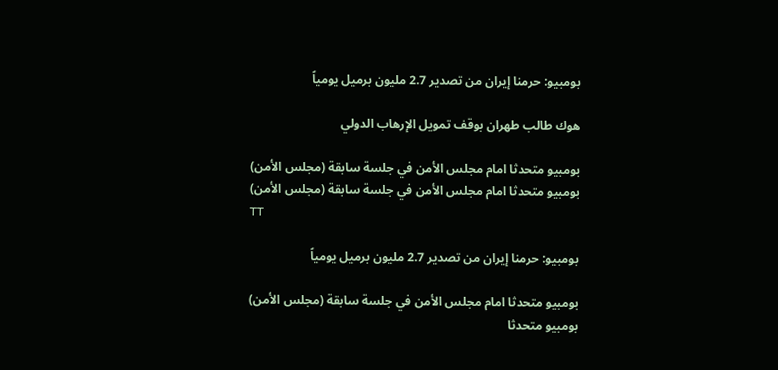بومبيو: حرمنا إيران من تصدير 2.7 مليون برميل يومياً

هوك طالب طهران بوقف تمويل الإرهاب الدولي

بومبيو متحدثا امام مجلس الأمن في جلسة سابقة (مجلس الأمن)
بومبيو متحدثا امام مجلس الأمن في جلسة سابقة (مجلس الأمن)
TT

بومبيو: حرمنا إيران من تصدير 2.7 مليون برميل يومياً

بومبيو متحدثا امام مجلس الأمن في جلسة سابقة (مجلس الأمن)
بومبيو متحدثا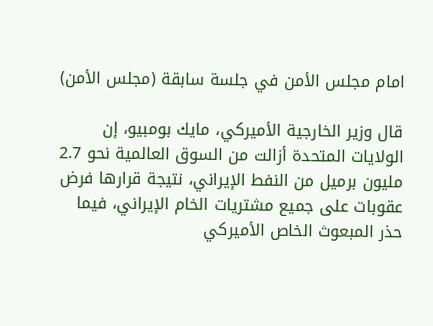امام مجلس الأمن في جلسة سابقة (مجلس الأمن)

قال وزير الخارجية الأميركي، مايك بومبيو، إن الولايات المتحدة أزالت من السوق العالمية نحو 2.7 مليون برميل من النفط الإيراني، نتيجة قرارها فرض عقوبات على جميع مشتريات الخام الإيراني، فيما حذر المبعوث الخاص الأميركي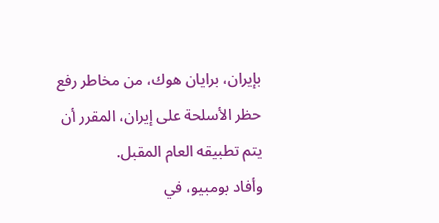بإيران، برايان هوك، من مخاطر رفع حظر الأسلحة على إيران، المقرر أن يتم تطبيقه العام المقبل.
وأفاد بومبيو، في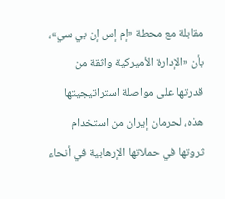مقابلة مع محطة «إم إس إن بي سي»، بأن «الإدارة الأميركية واثقة من قدرتها على مواصلة استراتيجيتها هذه، لحرمان إيران من استخدام ثروتها في حملاتها الإرهابية في أنحاء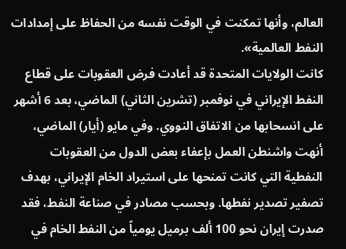العالم، وأنها تمكنت في الوقت نفسه من الحفاظ على إمدادات النفط العالمية».
كانت الولايات المتحدة قد أعادت فرض العقوبات على قطاع النفط الإيراني في نوفمبر (تشرين الثاني) الماضي، بعد 6 أشهر على انسحابها من الاتفاق النووي. وفي مايو (أيار) الماضي، أنهت واشنطن العمل بإعفاء بعض الدول من العقوبات النفطية التي كانت تمنحها على استيراد الخام الإيراني، بهدف تصفير تصدير نفطها. وبحسب مصادر في صناعة النفط، فقد صدرت إيران نحو 100 ألف برميل يومياً من النفط الخام في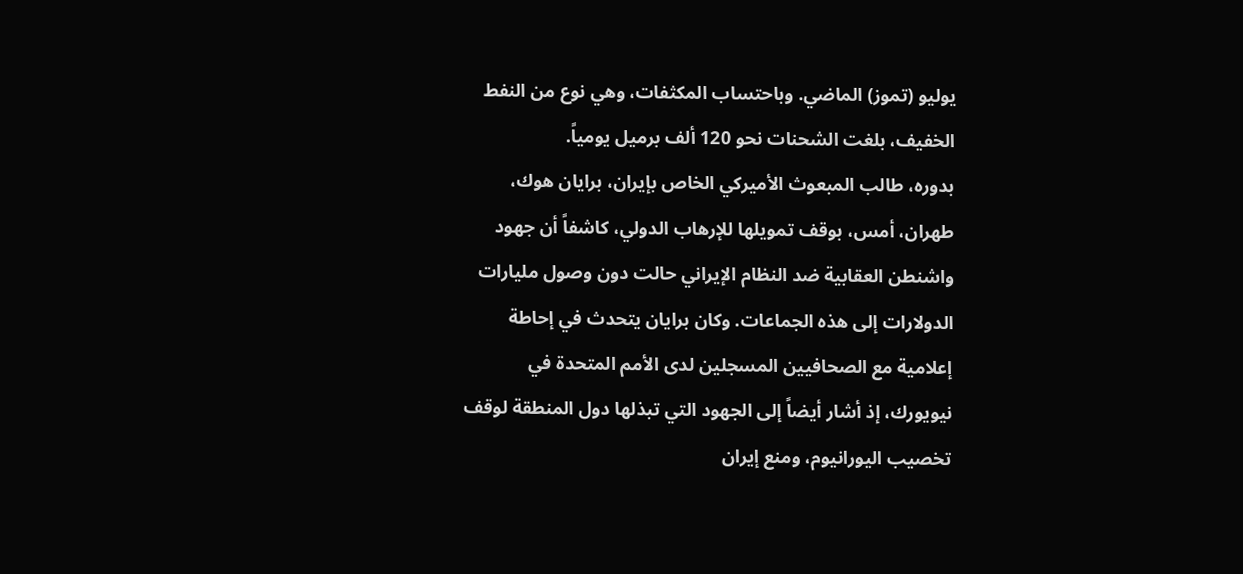يوليو (تموز) الماضي. وباحتساب المكثفات، وهي نوع من النفط الخفيف، بلغت الشحنات نحو 120 ألف برميل يومياً.
بدوره، طالب المبعوث الأميركي الخاص بإيران، برايان هوك، طهران، أمس، بوقف تمويلها للإرهاب الدولي، كاشفاً أن جهود واشنطن العقابية ضد النظام الإيراني حالت دون وصول مليارات الدولارات إلى هذه الجماعات. وكان برايان يتحدث في إحاطة إعلامية مع الصحافيين المسجلين لدى الأمم المتحدة في نيويورك، إذ أشار أيضاً إلى الجهود التي تبذلها دول المنطقة لوقف تخصيب اليورانيوم، ومنع إيران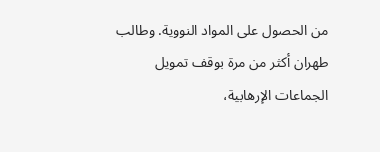من الحصول على المواد النووية. وطالب طهران أكثر من مرة بوقف تمويل الجماعات الإرهابية،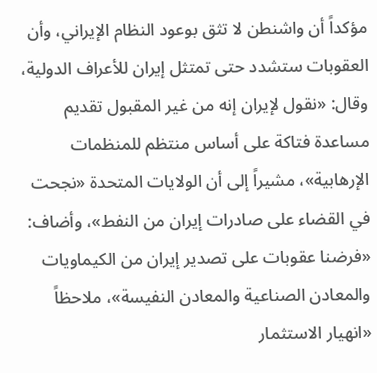مؤكداً أن واشنطن لا تثق بوعود النظام الإيراني، وأن العقوبات ستشدد حتى تمتثل إيران للأعراف الدولية، وقال: «نقول لإيران إنه من غير المقبول تقديم مساعدة فتاكة على أساس منتظم للمنظمات الإرهابية»، مشيراً إلى أن الولايات المتحدة «نجحت في القضاء على صادرات إيران من النفط»، وأضاف: «فرضنا عقوبات على تصدير إيران من الكيماويات والمعادن الصناعية والمعادن النفيسة»، ملاحظاً «انهيار الاستثمار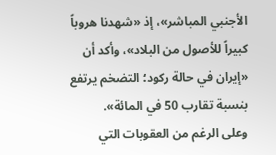الأجنبي المباشر»، إذ «شهدنا هروباً كبيراً للأصول من البلاد»، وأكد أن «إيران في حالة ركود؛ التضخم يرتفع بنسبة تقارب 50 في المائة».
وعلى الرغم من العقوبات التي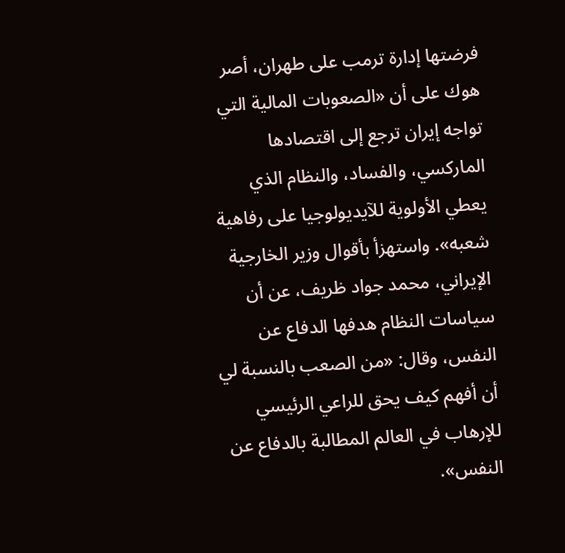فرضتها إدارة ترمب على طهران، أصر هوك على أن «الصعوبات المالية التي تواجه إيران ترجع إلى اقتصادها الماركسي، والفساد، والنظام الذي يعطي الأولوية للآيديولوجيا على رفاهية شعبه». واستهزأ بأقوال وزير الخارجية الإيراني، محمد جواد ظريف، عن أن سياسات النظام هدفها الدفاع عن النفس، وقال: «من الصعب بالنسبة لي أن أفهم كيف يحق للراعي الرئيسي للإرهاب في العالم المطالبة بالدفاع عن النفس».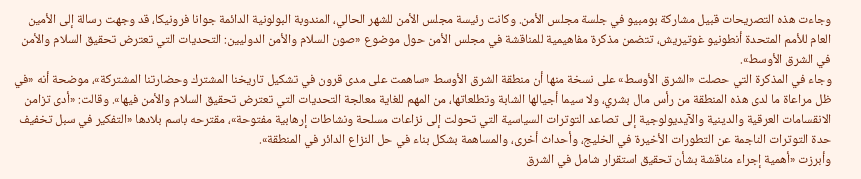وجاءت هذه التصريحات قبيل مشاركة بومبيو في جلسة مجلس الأمن. وكانت رئيسة مجلس الأمن للشهر الحالي، المندوبة البولونية الدائمة جوانا فرونيكا، قد وجهت رسالة إلى الأمين العام للأمم المتحدة أنطونيو غوتيريش، تتضمن مذكرة مفاهيمية للمناقشة في مجلس الأمن حول موضوع «صون السلام والأمن الدوليين: التحديات التي تعترض تحقيق السلام والأمن في الشرق الأوسط».
وجاء في المذكرة التي حصلت «الشرق الأوسط» على نسخة منها أن منطقة الشرق الأوسط «ساهمت على مدى قرون في تشكيل تاريخنا المشترك وحضارتنا المشتركة»، موضحة أنه «في ظل مراعاة ما لدى هذه المنطقة من رأس مال بشري، ولا سيما أجيالها الشابة وتطلعاتها، من المهم للغاية معالجة التحديات التي تعترض تحقيق السلام والأمن فيها». وقالت: «أدى تزامن الانقسامات العرقية والدينية والآيديولوجية إلى تصاعد التوترات السياسية التي تحولت إلى نزاعات مسلحة ونشاطات إرهابية مفتوحة»، مقترحه باسم بلادها «التفكير في سبل تخفيف حدة التوترات الناجمة عن التطورات الأخيرة في الخليج، وأحداث أخرى، والمساهمة بشكل بناء في حل النزاع الدائر في المنطقة».
وأبرزت «أهمية إجراء مناقشة بشأن تحقيق استقرار شامل في الشرق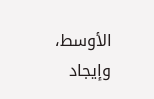الأوسط، وإيجاد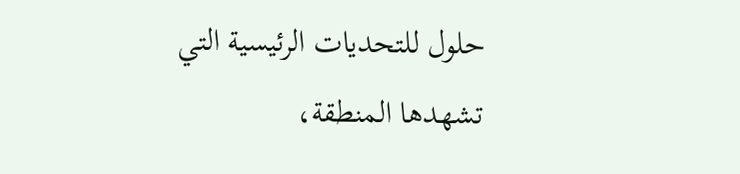حلول للتحديات الرئيسية التي تشهدها المنطقة،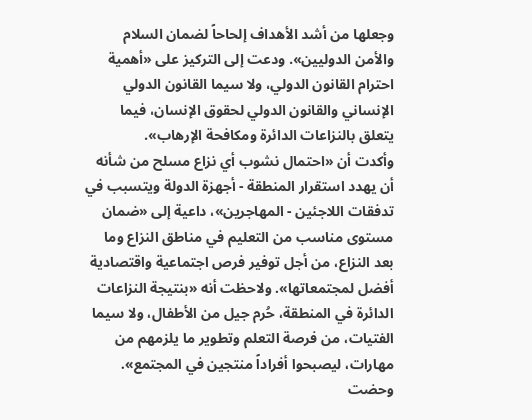وجعلها من أشد الأهداف إلحاحاً لضمان السلام والأمن الدوليين». ودعت إلى التركيز على «أهمية احترام القانون الدولي، ولا سيما القانون الدولي الإنساني والقانون الدولي لحقوق الإنسان، فيما يتعلق بالنزاعات الدائرة ومكافحة الإرهاب».
وأكدت أن «احتمال نشوب أي نزاع مسلح من شأنه أن يهدد استقرار المنطقة - أجهزة الدولة ويتسبب في تدفقات اللاجئين - المهاجرين»، داعية إلى «ضمان مستوى مناسب من التعليم في مناطق النزاع وما بعد النزاع، من أجل توفير فرص اجتماعية واقتصادية أفضل لمجتمعاتها». ولاحظت أنه «بنتيجة النزاعات الدائرة في المنطقة، حُرم جيل من الأطفال، ولا سيما الفتيات، من فرصة التعلم وتطوير ما يلزمهم من مهارات، ليصبحوا أفراداً منتجين في المجتمع». وحضت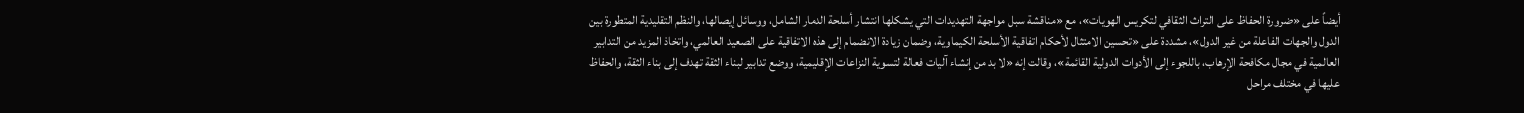أيضاً على «ضرورة الحفاظ على التراث الثقافي لتكريس الهويات»، مع «مناقشة سبل مواجهة التهديدات التي يشكلها انتشار أسلحة الدمار الشامل، ووسائل إيصالها، والنظم التقليدية المتطورة بين الدول والجهات الفاعلة من غير الدول»، مشددة على «تحسين الامتثال لأحكام اتفاقية الأسلحة الكيماوية، وضمان زيادة الانضمام إلى هذه الاتفاقية على الصعيد العالمي، واتخاذ المزيد من التدابير العالمية في مجال مكافحة الإرهاب، باللجوء إلى الأدوات الدولية القائمة»، وقالت إنه «لا بد من إنشاء آليات فعالة لتسوية النزاعات الإقليمية، ووضع تدابير لبناء الثقة تهدف إلى بناء الثقة، والحفاظ عليها في مختلف مراحل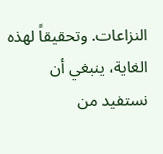النزاعات. وتحقيقاً لهذه الغاية، ينبغي أن نستفيد من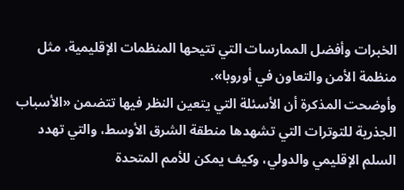الخبرات وأفضل الممارسات التي تتيحها المنظمات الإقليمية، مثل منظمة الأمن والتعاون في أوروبا».
وأوضحت المذكرة أن الأسئلة التي يتعين النظر فيها تتضمن «الأسباب الجذرية للتوترات التي تشهدها منطقة الشرق الأوسط، والتي تهدد السلم الإقليمي والدولي، وكيف يمكن للأمم المتحدة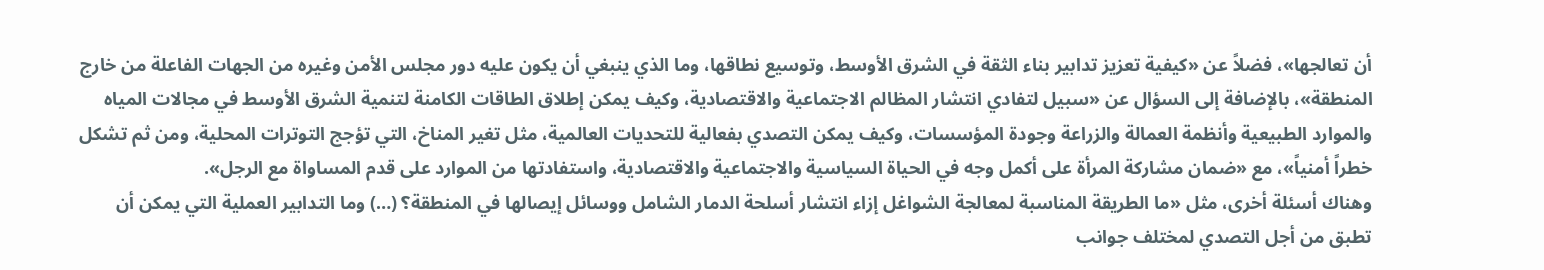أن تعالجها»، فضلاً عن «كيفية تعزيز تدابير بناء الثقة في الشرق الأوسط، وتوسيع نطاقها، وما الذي ينبغي أن يكون عليه دور مجلس الأمن وغيره من الجهات الفاعلة من خارج المنطقة»، بالإضافة إلى السؤال عن «سبيل لتفادي انتشار المظالم الاجتماعية والاقتصادية، وكيف يمكن إطلاق الطاقات الكامنة لتنمية الشرق الأوسط في مجالات المياه والموارد الطبيعية وأنظمة العمالة والزراعة وجودة المؤسسات، وكيف يمكن التصدي بفعالية للتحديات العالمية، مثل تغير المناخ، التي تؤجج التوترات المحلية، ومن ثم تشكل خطراً أمنياً»، مع «ضمان مشاركة المرأة على أكمل وجه في الحياة السياسية والاجتماعية والاقتصادية، واستفادتها من الموارد على قدم المساواة مع الرجل».
وهناك أسئلة أخرى، مثل «ما الطريقة المناسبة لمعالجة الشواغل إزاء انتشار أسلحة الدمار الشامل ووسائل إيصالها في المنطقة؟ (…) وما التدابير العملية التي يمكن أن تطبق من أجل التصدي لمختلف جوانب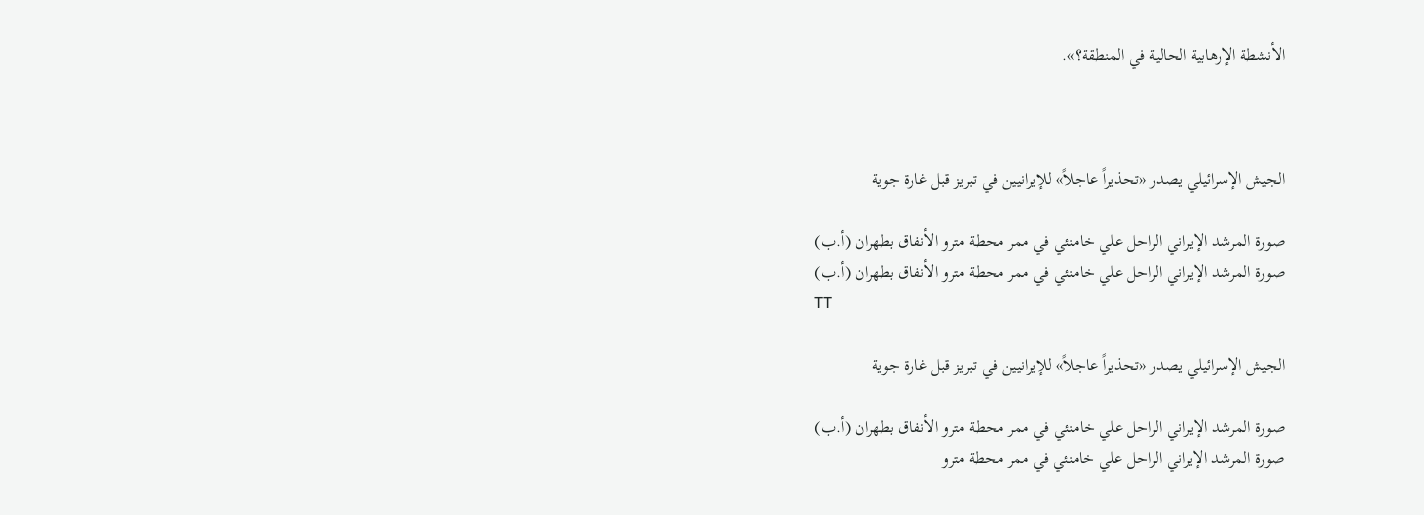الأنشطة الإرهابية الحالية في المنطقة؟».



الجيش الإسرائيلي يصدر «تحذيراً عاجلاً» للإيرانيين في تبريز قبل غارة جوية

صورة المرشد الإيراني الراحل علي خامنئي في ممر محطة مترو الأنفاق بطهران (أ.ب)
صورة المرشد الإيراني الراحل علي خامنئي في ممر محطة مترو الأنفاق بطهران (أ.ب)
TT

الجيش الإسرائيلي يصدر «تحذيراً عاجلاً» للإيرانيين في تبريز قبل غارة جوية

صورة المرشد الإيراني الراحل علي خامنئي في ممر محطة مترو الأنفاق بطهران (أ.ب)
صورة المرشد الإيراني الراحل علي خامنئي في ممر محطة مترو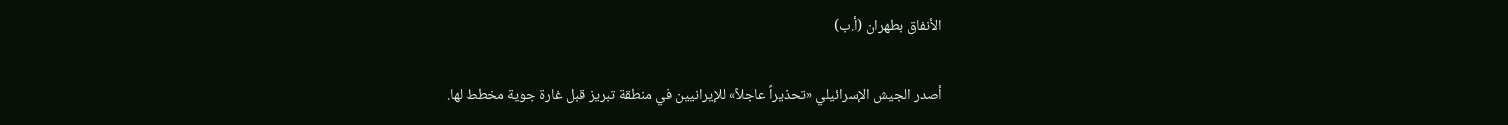الأنفاق بطهران (أ.ب)

أصدر الجيش الإسرائيلي «تحذيراً عاجلاً» للإيرانيين في منطقة تبريز قبل غارة جوية مخطط لها.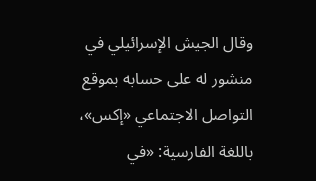وقال الجيش الإسرائيلي في منشور له على حسابه بموقع التواصل الاجتماعي «إكس»، باللغة الفارسية: «في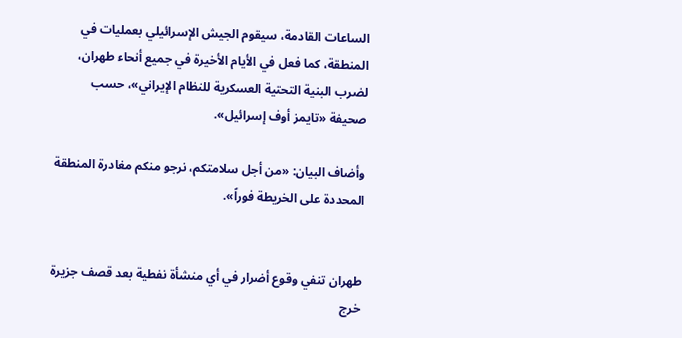الساعات القادمة، سيقوم الجيش الإسرائيلي بعمليات في المنطقة، كما فعل في الأيام الأخيرة في جميع أنحاء طهران، لضرب البنية التحتية العسكرية للنظام الإيراني»، حسب صحيفة «تايمز أوف إسرائيل».

وأضاف البيان: «من أجل سلامتكم، نرجو منكم مغادرة المنطقة المحددة على الخريطة فوراً».


طهران تنفي وقوع أضرار في أي منشأة نفطية بعد قصف جزيرة خرج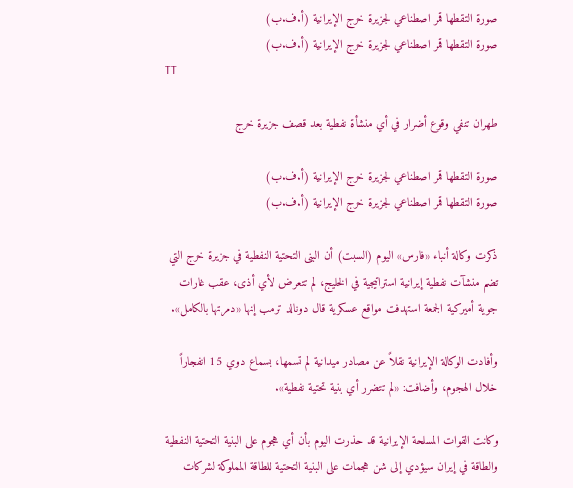صورة التقطها قمر اصطناعي لجزيرة خرج الإيرانية (أ.ف.ب)
صورة التقطها قمر اصطناعي لجزيرة خرج الإيرانية (أ.ف.ب)
TT

طهران تنفي وقوع أضرار في أي منشأة نفطية بعد قصف جزيرة خرج

صورة التقطها قمر اصطناعي لجزيرة خرج الإيرانية (أ.ف.ب)
صورة التقطها قمر اصطناعي لجزيرة خرج الإيرانية (أ.ف.ب)

ذكرت وكالة أنباء «فارس» اليوم (السبت) أن البنى التحتية النفطية في جزيرة خرج التي تضم منشآت نفطية إيرانية استراتيجية في الخليج، لم تتعرض لأي أذى، عقب غارات جوية أميركية الجمعة استهدفت مواقع عسكرية قال دونالد ترمب إنها «دمرتها بالكامل».

وأفادت الوكالة الإيرانية نقلاً عن مصادر ميدانية لم تسمها، بسماع دوي 15 انفجاراً خلال الهجوم، وأضافت: «لم تتضرر أي بنية تحتية نفطية».

وكانت القوات المسلحة الإيرانية قد حذرت اليوم بأن أي هجوم ‌على البنية التحتية ‌النفطية والطاقة ‌في إيران سيؤدي إلى شن هجمات على البنية التحتية للطاقة المملوكة لشركات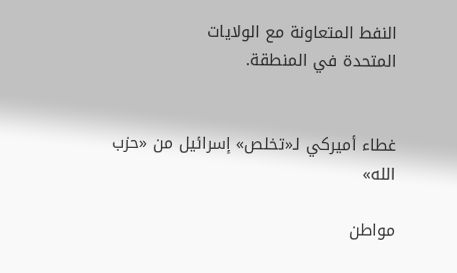النفط المتعاونة مع الولايات المتحدة ‌في ‌المنطقة.


غطاء أميركي لـ«تخلص» إسرائيل من «حزب الله»

مواطن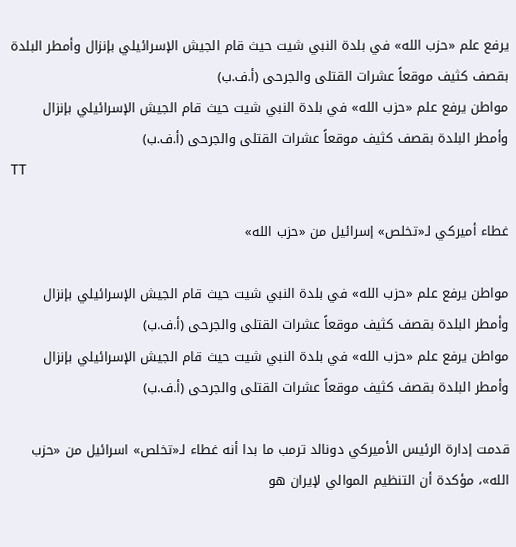يرفع علم «حزب الله» في بلدة النبي شيت حيث قام الجيش الإسرائيلي بإنزال وأمطر البلدة بقصف كثيف موقعاً عشرات القتلى والجرحى (أ.ف.ب)
مواطن يرفع علم «حزب الله» في بلدة النبي شيت حيث قام الجيش الإسرائيلي بإنزال وأمطر البلدة بقصف كثيف موقعاً عشرات القتلى والجرحى (أ.ف.ب)
TT

غطاء أميركي لـ«تخلص» إسرائيل من «حزب الله»

مواطن يرفع علم «حزب الله» في بلدة النبي شيت حيث قام الجيش الإسرائيلي بإنزال وأمطر البلدة بقصف كثيف موقعاً عشرات القتلى والجرحى (أ.ف.ب)
مواطن يرفع علم «حزب الله» في بلدة النبي شيت حيث قام الجيش الإسرائيلي بإنزال وأمطر البلدة بقصف كثيف موقعاً عشرات القتلى والجرحى (أ.ف.ب)

قدمت إدارة الرئيس الأميركي دونالد ترمب ما بدا أنه غطاء لـ«تخلص» اسرائيل من «حزب الله»، مؤكدة أن التنظيم الموالي لإيران هو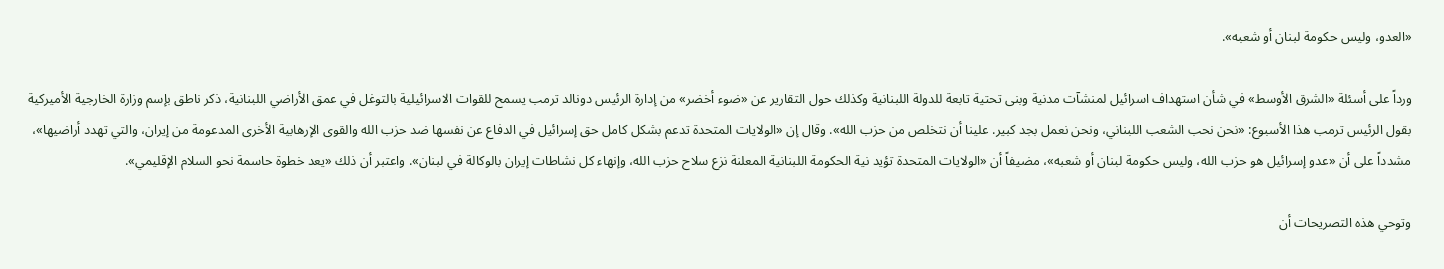«العدو، وليس حكومة لبنان أو شعبه».

ورداً على أسئلة «الشرق الأوسط» في شأن استهداف اسرائيل لمنشآت مدنية وبنى تحتية تابعة للدولة اللبنانية وكذلك حول التقارير عن «ضوء أخضر» من إدارة الرئيس دونالد ترمب يسمح للقوات الاسرائيلية بالتوغل في عمق الأراضي اللبنانية، ذكر ناطق بإسم وزارة الخارجية الأميركية بقول الرئيس ترمب هذا الأسبوع: «نحن نحب الشعب اللبناني، ونحن نعمل بجد كبير. علينا أن نتخلص من حزب الله». وقال إن «الولايات المتحدة تدعم بشكل كامل حق إسرائيل في الدفاع عن نفسها ضد حزب الله والقوى الإرهابية الأخرى المدعومة من إيران، والتي تهدد أراضيها»، مشدداً على أن «عدو إسرائيل هو حزب الله، وليس حكومة لبنان أو شعبه»، مضيفاً أن «الولايات المتحدة تؤيد نية الحكومة اللبنانية المعلنة نزع سلاح حزب الله، وإنهاء كل نشاطات إيران بالوكالة في لبنان». واعتبر أن ذلك «يعد خطوة حاسمة نحو السلام الإقليمي».

وتوحي هذه التصريحات أن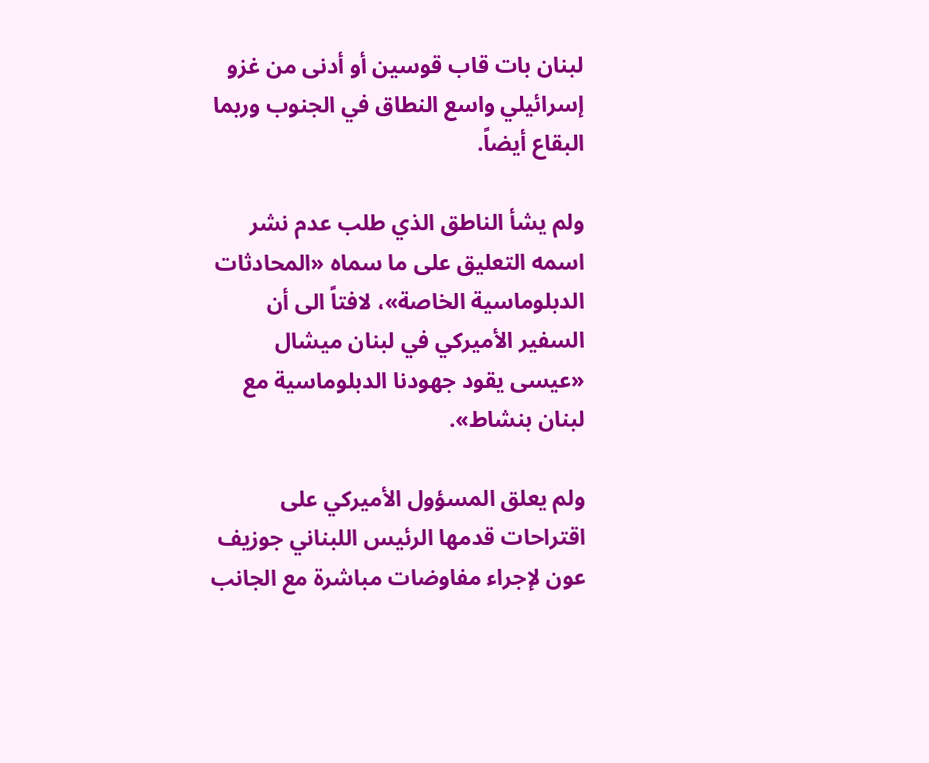لبنان بات قاب قوسين أو أدنى من غزو إسرائيلي واسع النطاق في الجنوب وربما البقاع أيضاً.

ولم يشأ الناطق الذي طلب عدم نشر اسمه التعليق على ما سماه «المحادثات الدبلوماسية الخاصة»، لافتاً الى أن السفير الأميركي في لبنان ميشال «عيسى يقود جهودنا الدبلوماسية مع لبنان بنشاط».

ولم يعلق المسؤول الأميركي على اقتراحات قدمها الرئيس اللبناني جوزيف عون لإجراء مفاوضات مباشرة مع الجانب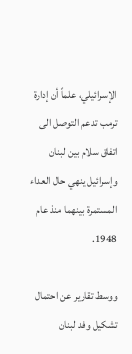الإسرائيلي، علماً أن إدارة ترمب تدعم التوصل الى اتفاق سلام بين لبنان وإسرائيل ينهي حال العداء المستمرة بينهما منذ عام 1948.

ووسط تقارير عن احتمال تشكيل وفد لبنان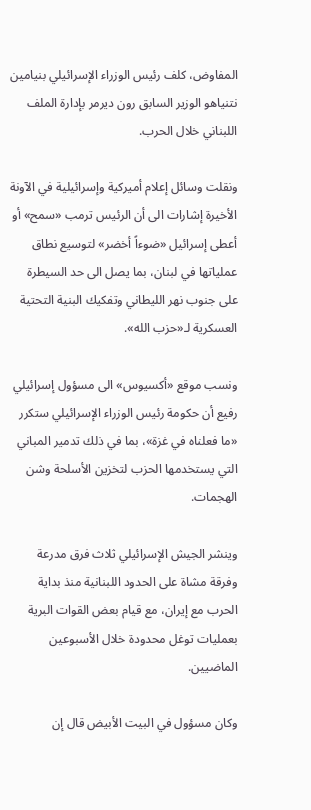المفاوض، كلف رئيس الوزراء الإسرائيلي بنيامين نتنياهو الوزير السابق رون ديرمر بإدارة الملف اللبناني خلال الحرب.

ونقلت وسائل إعلام أميركية وإسرائيلية في الآونة الأخيرة إشارات الى أن الرئيس ترمب «سمح» أو أعطى إسرائيل «ضوءاً أخضر» لتوسيع نطاق عملياتها في لبنان، بما يصل الى حد السيطرة على جنوب نهر الليطاني وتفكيك البنية التحتية العسكرية لـ«حزب الله».

ونسب موقع «أكسيوس» الى مسؤول إسرائيلي رفيع أن حكومة رئيس الوزراء الإسرائيلي ستكرر «ما فعلناه في غزة»، بما في ذلك تدمير المباني التي يستخدمها الحزب لتخزين الأسلحة وشن الهجمات.

وينشر الجيش الإسرائيلي ثلاث فرق مدرعة وفرقة مشاة على الحدود اللبنانية منذ بداية الحرب مع إيران، مع قيام بعض القوات البرية بعمليات توغل محدودة خلال الأسبوعين الماضيين.

وكان مسؤول في البيت الأبيض قال إن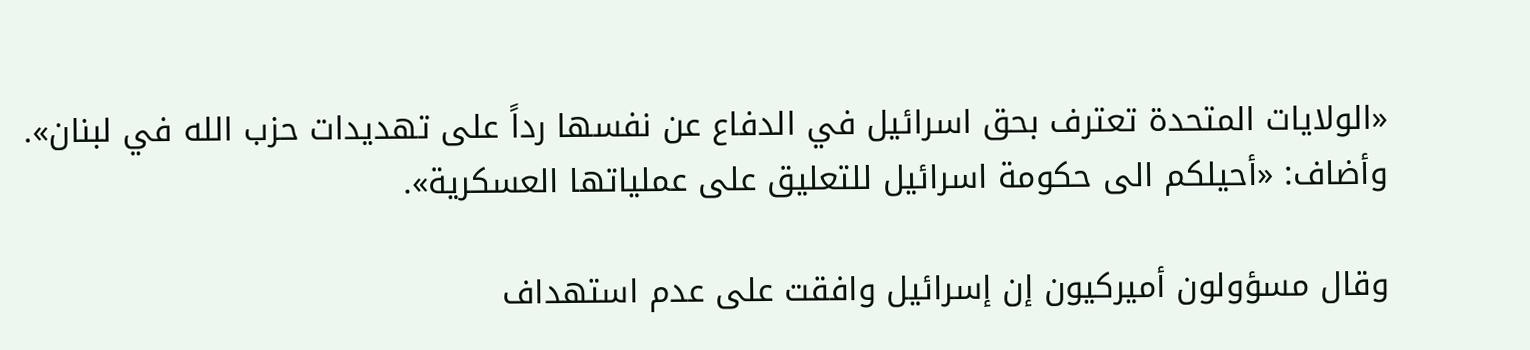«الولايات المتحدة تعترف بحق اسرائيل في الدفاع عن نفسها رداً على تهديدات حزب الله في لبنان». وأضاف: «أحيلكم الى حكومة اسرائيل للتعليق على عملياتها العسكرية».

وقال مسؤولون أميركيون إن إسرائيل وافقت على عدم استهداف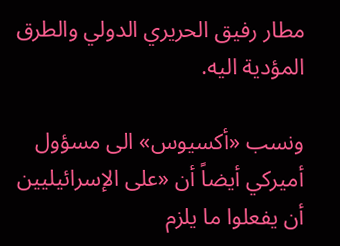مطار رفيق الحريري الدولي والطرق المؤدية اليه.

ونسب «أكسيوس» الى مسؤول أميركي أيضاً أن «على الإسرائيليين أن يفعلوا ما يلزم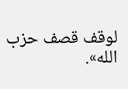لوقف قصف حزب الله».